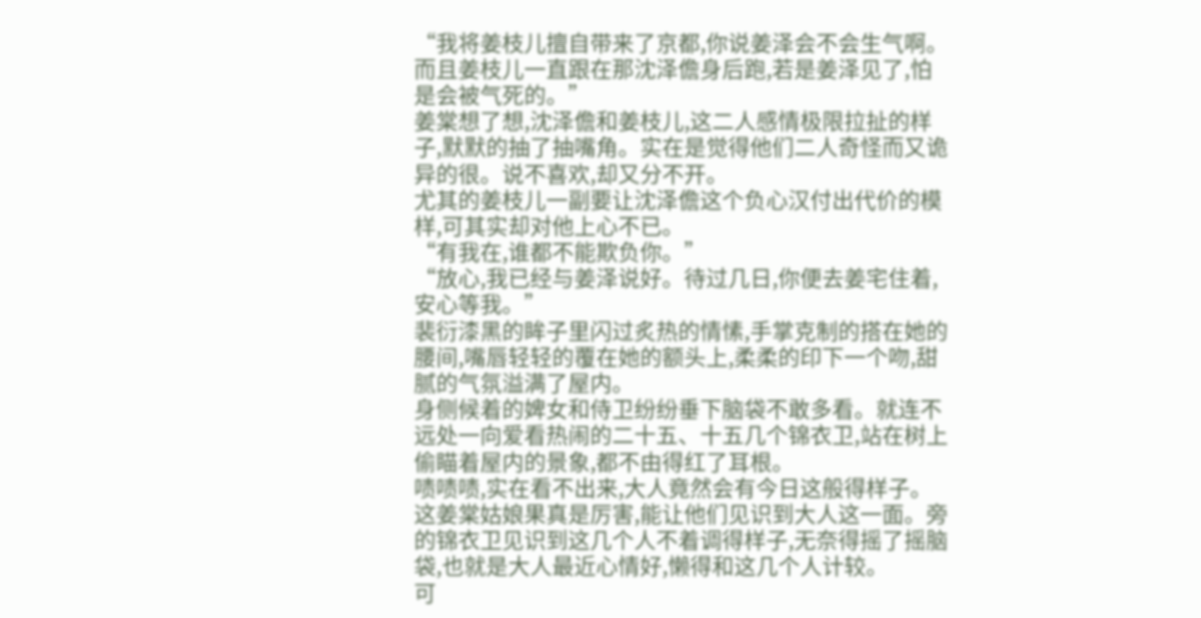“我将姜枝儿擅自带来了京都,你说姜泽会不会生气啊。而且姜枝儿一直跟在那沈泽儋身后跑,若是姜泽见了,怕是会被气死的。”
姜棠想了想,沈泽儋和姜枝儿,这二人感情极限拉扯的样子,默默的抽了抽嘴角。实在是觉得他们二人奇怪而又诡异的很。说不喜欢,却又分不开。
尤其的姜枝儿一副要让沈泽儋这个负心汉付出代价的模样,可其实却对他上心不已。
“有我在,谁都不能欺负你。”
“放心,我已经与姜泽说好。待过几日,你便去姜宅住着,安心等我。”
裴衍漆黑的眸子里闪过炙热的情愫,手掌克制的搭在她的腰间,嘴唇轻轻的覆在她的额头上,柔柔的印下一个吻,甜腻的气氛溢满了屋内。
身侧候着的婢女和侍卫纷纷垂下脑袋不敢多看。就连不远处一向爱看热闹的二十五、十五几个锦衣卫,站在树上偷瞄着屋内的景象,都不由得红了耳根。
啧啧啧,实在看不出来,大人竟然会有今日这般得样子。这姜棠姑娘果真是厉害,能让他们见识到大人这一面。旁的锦衣卫见识到这几个人不着调得样子,无奈得摇了摇脑袋,也就是大人最近心情好,懒得和这几个人计较。
可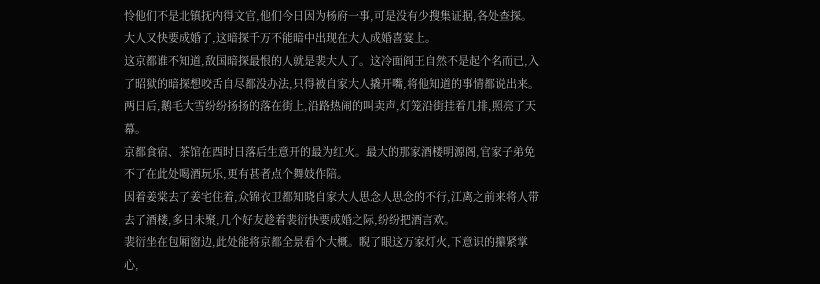怜他们不是北镇抚内得文官,他们今日因为杨府一事,可是没有少搜集证据,各处查探。大人又快要成婚了,这暗探千万不能暗中出现在大人成婚喜宴上。
这京都谁不知道,敌国暗探最恨的人就是裴大人了。这冷面阎王自然不是起个名而已,入了昭狱的暗探想咬舌自尽都没办法,只得被自家大人撬开嘴,将他知道的事情都说出来。
两日后,鹅毛大雪纷纷扬扬的落在街上,沿路热闹的叫卖声,灯笼沿街挂着几排,照亮了天幕。
京都食宿、茶馆在酉时日落后生意开的最为红火。最大的那家酒楼明源阁,官家子弟免不了在此处喝酒玩乐,更有甚者点个舞妓作陪。
因着姜棠去了姜宅住着,众锦衣卫都知晓自家大人思念人思念的不行,江离之前来将人带去了酒楼,多日未聚,几个好友趁着裴衍快要成婚之际,纷纷把酒言欢。
裴衍坐在包厢窗边,此处能将京都全景看个大概。睨了眼这万家灯火,下意识的攥紧掌心,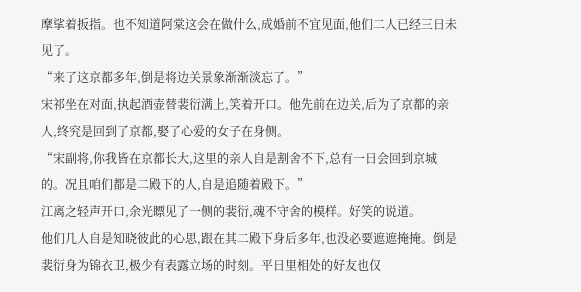摩挲着扳指。也不知道阿棠这会在做什么,成婚前不宜见面,他们二人已经三日未见了。
“来了这京都多年,倒是将边关景象渐渐淡忘了。”
宋祁坐在对面,执起酒壶替裴衍满上,笑着开口。他先前在边关,后为了京都的亲人,终究是回到了京都,娶了心爱的女子在身侧。
“宋副将,你我皆在京都长大,这里的亲人自是割舍不下,总有一日会回到京城的。况且咱们都是二殿下的人,自是追随着殿下。”
江离之轻声开口,余光瞟见了一侧的裴衍,魂不守舍的模样。好笑的说道。
他们几人自是知晓彼此的心思,跟在其二殿下身后多年,也没必要遮遮掩掩。倒是裴衍身为锦衣卫,极少有表露立场的时刻。平日里相处的好友也仅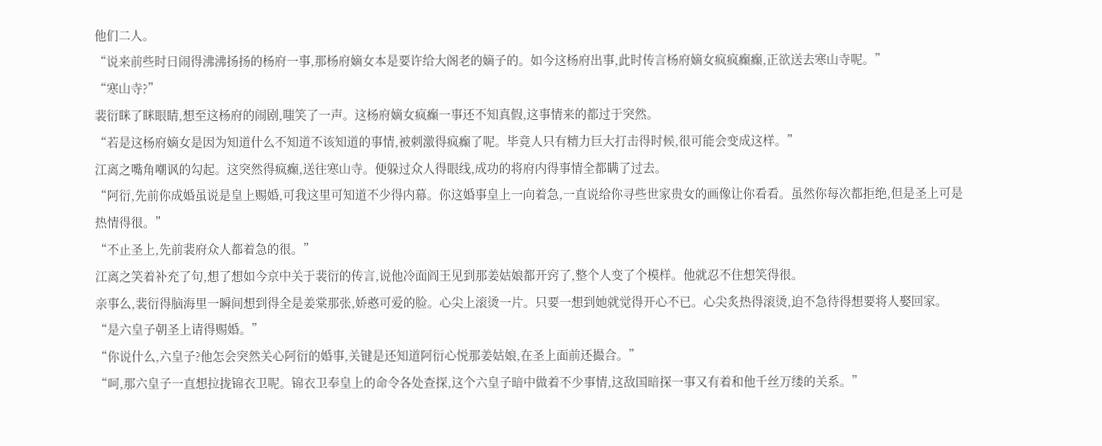他们二人。
“说来前些时日闹得沸沸扬扬的杨府一事,那杨府嫡女本是要许给大阁老的嫡子的。如今这杨府出事,此时传言杨府嫡女疯疯癫癫,正欲送去寒山寺呢。”
“寒山寺?”
裴衍眯了眯眼睛,想至这杨府的闹剧,嗤笑了一声。这杨府嫡女疯癫一事还不知真假,这事情来的都过于突然。
“若是这杨府嫡女是因为知道什么不知道不该知道的事情,被刺激得疯癫了呢。毕竟人只有精力巨大打击得时候,很可能会变成这样。”
江离之嘴角嘲讽的勾起。这突然得疯癫,送往寒山寺。便躲过众人得眼线,成功的将府内得事情全都瞒了过去。
“阿衍,先前你成婚虽说是皇上赐婚,可我这里可知道不少得内幕。你这婚事皇上一向着急,一直说给你寻些世家贵女的画像让你看看。虽然你每次都拒绝,但是圣上可是热情得很。”
“不止圣上,先前裴府众人都着急的很。”
江离之笑着补充了句,想了想如今京中关于裴衍的传言,说他冷面阎王见到那姜姑娘都开窍了,整个人变了个模样。他就忍不住想笑得很。
亲事么,裴衍得脑海里一瞬间想到得全是姜棠那张,娇憨可爱的脸。心尖上滚烫一片。只要一想到她就觉得开心不已。心尖炙热得滚烫,迫不急待得想要将人娶回家。
“是六皇子朝圣上请得赐婚。”
“你说什么,六皇子?他怎会突然关心阿衍的婚事,关键是还知道阿衍心悦那姜姑娘,在圣上面前还撮合。”
“呵,那六皇子一直想拉拢锦衣卫呢。锦衣卫奉皇上的命令各处查探,这个六皇子暗中做着不少事情,这敌国暗探一事又有着和他千丝万缕的关系。”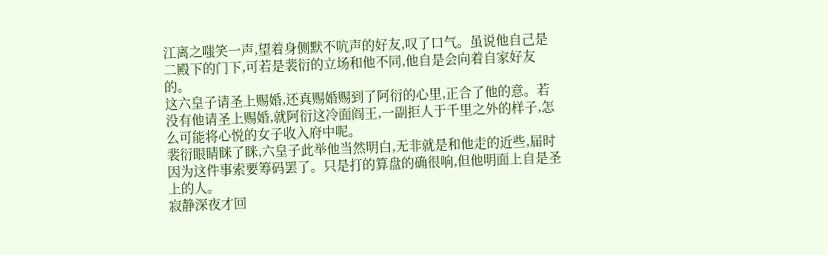江离之嗤笑一声,望着身侧默不吭声的好友,叹了口气。虽说他自己是二殿下的门下,可若是裴衍的立场和他不同,他自是会向着自家好友的。
这六皇子请圣上赐婚,还真赐婚赐到了阿衍的心里,正合了他的意。若没有他请圣上赐婚,就阿衍这冷面阎王,一副拒人于千里之外的样子,怎么可能将心悦的女子收入府中呢。
裴衍眼睛眯了眯,六皇子此举他当然明白,无非就是和他走的近些,届时因为这件事索要筹码罢了。只是打的算盘的确很响,但他明面上自是圣上的人。
寂静深夜才回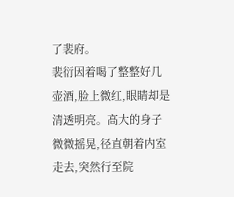了裴府。
裴衍因着喝了整整好几壶酒,脸上微红,眼睛却是清透明亮。高大的身子微微摇晃,径直朝着内室走去,突然行至院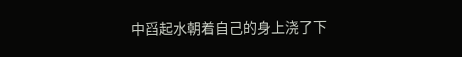中舀起水朝着自己的身上浇了下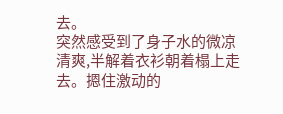去。
突然感受到了身子水的微凉清爽,半解着衣衫朝着榻上走去。摁住激动的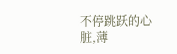不停跳跃的心脏,薄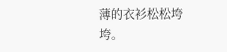薄的衣衫松松垮垮。